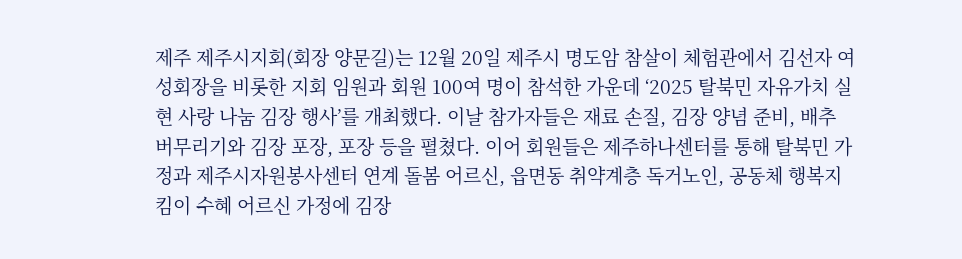제주 제주시지회(회장 양문길)는 12월 20일 제주시 명도암 참살이 체험관에서 김선자 여성회장을 비롯한 지회 임원과 회원 100여 명이 참석한 가운데 ‘2025 탈북민 자유가치 실현 사랑 나눔 김장 행사’를 개최했다. 이날 참가자들은 재료 손질, 김장 양념 준비, 배추 버무리기와 김장 포장, 포장 등을 펼쳤다. 이어 회원들은 제주하나센터를 통해 탈북민 가정과 제주시자원봉사센터 연계 돌봄 어르신, 읍면동 취약계층 독거노인, 공동체 행복지킴이 수혜 어르신 가정에 김장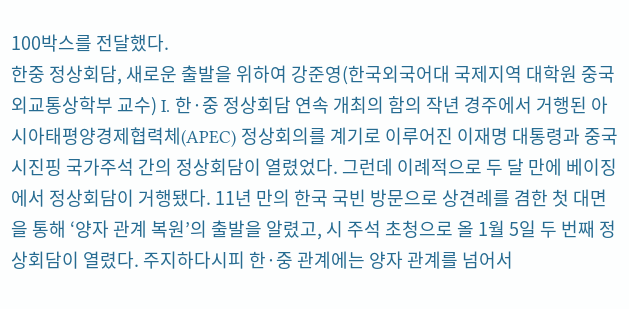100박스를 전달했다.
한중 정상회담, 새로운 출발을 위하여 강준영(한국외국어대 국제지역 대학원 중국 외교통상학부 교수) I. 한·중 정상회담 연속 개최의 함의 작년 경주에서 거행된 아시아태평양경제협력체(APEC) 정상회의를 계기로 이루어진 이재명 대통령과 중국 시진핑 국가주석 간의 정상회담이 열렸었다. 그런데 이례적으로 두 달 만에 베이징에서 정상회담이 거행됐다. 11년 만의 한국 국빈 방문으로 상견례를 겸한 첫 대면을 통해 ‘양자 관계 복원’의 출발을 알렸고, 시 주석 초청으로 올 1월 5일 두 번째 정상회담이 열렸다. 주지하다시피 한·중 관계에는 양자 관계를 넘어서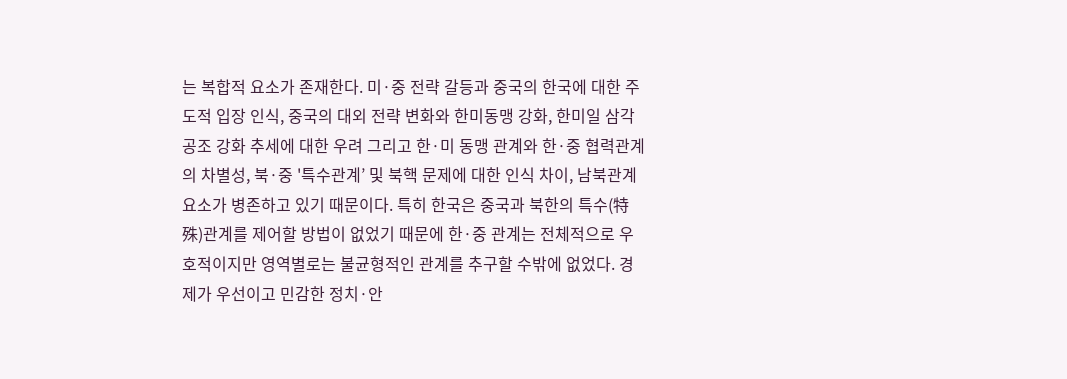는 복합적 요소가 존재한다. 미·중 전략 갈등과 중국의 한국에 대한 주도적 입장 인식, 중국의 대외 전략 변화와 한미동맹 강화, 한미일 삼각 공조 강화 추세에 대한 우려 그리고 한·미 동맹 관계와 한·중 협력관계의 차별성, 북·중 '특수관계’ 및 북핵 문제에 대한 인식 차이, 남북관계 요소가 병존하고 있기 때문이다. 특히 한국은 중국과 북한의 특수(特殊)관계를 제어할 방법이 없었기 때문에 한·중 관계는 전체적으로 우호적이지만 영역별로는 불균형적인 관계를 추구할 수밖에 없었다. 경제가 우선이고 민감한 정치·안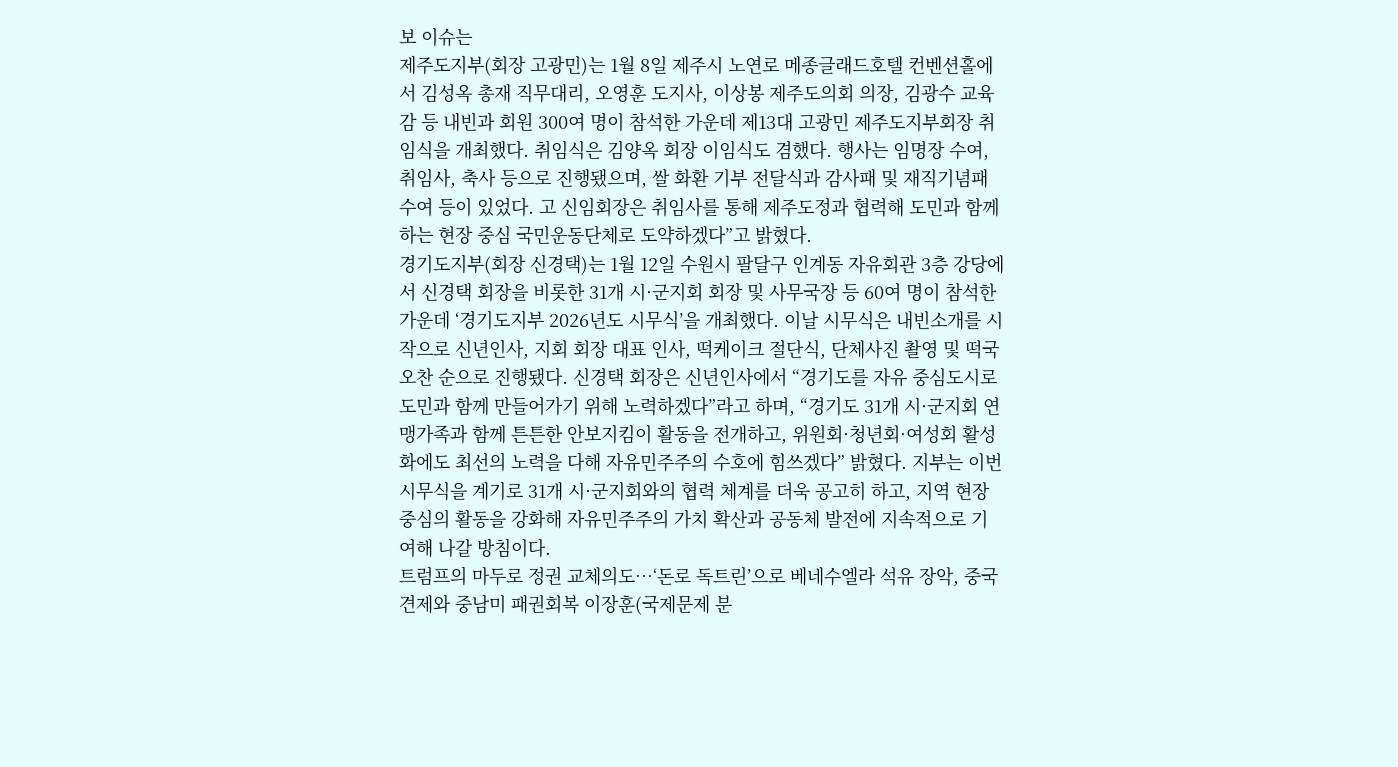보 이슈는
제주도지부(회장 고광민)는 1월 8일 제주시 노연로 메종글래드호텔 컨벤션홀에서 김성옥 총재 직무대리, 오영훈 도지사, 이상봉 제주도의회 의장, 김광수 교육감 등 내빈과 회원 300여 명이 참석한 가운데 제13대 고광민 제주도지부회장 취임식을 개최했다. 취임식은 김양옥 회장 이임식도 겸했다. 행사는 임명장 수여, 취임사, 축사 등으로 진행됐으며, 쌀 화환 기부 전달식과 감사패 및 재직기념패 수여 등이 있었다. 고 신임회장은 취임사를 통해 제주도정과 협력해 도민과 함께하는 현장 중심 국민운동단체로 도약하겠다”고 밝혔다.
경기도지부(회장 신경택)는 1월 12일 수원시 팔달구 인계동 자유회관 3층 강당에서 신경택 회장을 비롯한 31개 시·군지회 회장 및 사무국장 등 60여 명이 참석한 가운데 ‘경기도지부 2026년도 시무식’을 개최했다. 이날 시무식은 내빈소개를 시작으로 신년인사, 지회 회장 대표 인사, 떡케이크 절단식, 단체사진 촬영 및 떡국 오찬 순으로 진행됐다. 신경택 회장은 신년인사에서 “경기도를 자유 중심도시로 도민과 함께 만들어가기 위해 노력하겠다”라고 하며, “경기도 31개 시·군지회 연맹가족과 함께 튼튼한 안보지킴이 활동을 전개하고, 위원회·청년회·여성회 활성화에도 최선의 노력을 다해 자유민주주의 수호에 힘쓰겠다” 밝혔다. 지부는 이번 시무식을 계기로 31개 시·군지회와의 협력 체계를 더욱 공고히 하고, 지역 현장 중심의 활동을 강화해 자유민주주의 가치 확산과 공동체 발전에 지속적으로 기여해 나갈 방침이다.
트럼프의 마두로 정권 교체의도…‘돈로 독트린’으로 베네수엘라 석유 장악, 중국 견제와 중남미 패권회복 이장훈(국제문제 분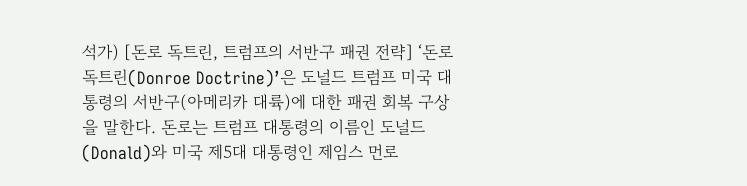석가) [돈로 독트린, 트럼프의 서반구 패권 전략] ‘돈로 독트린(Donroe Doctrine)’은 도널드 트럼프 미국 대통령의 서반구(아메리카 대륙)에 대한 패권 회복 구상을 말한다. 돈로는 트럼프 대통령의 이름인 도널드(Donald)와 미국 제5대 대통령인 제임스 먼로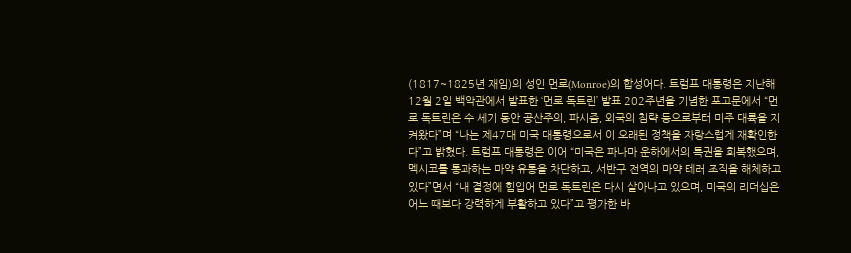(1817~1825년 재임)의 성인 먼로(Monroe)의 합성어다. 트럼프 대통령은 지난해 12월 2일 백악관에서 발표한 ‘먼로 독트린’ 발표 202주년을 기념한 포고문에서 “먼로 독트린은 수 세기 동안 공산주의, 파시즘, 외국의 침략 등으로부터 미주 대륙을 지켜왔다”며 “나는 제47대 미국 대통령으로서 이 오래된 정책을 자랑스럽게 재확인한다”고 밝혔다. 트럼프 대통령은 이어 “미국은 파나마 운하에서의 특권을 회복했으며, 멕시코를 통과하는 마약 유통을 차단하고, 서반구 전역의 마약 테러 조직을 해체하고 있다”면서 “내 결정에 힘입어 먼로 독트린은 다시 살아나고 있으며, 미국의 리더십은 어느 때보다 강력하게 부활하고 있다”고 평가한 바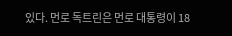있다. 먼로 독트린은 먼로 대통령이 18